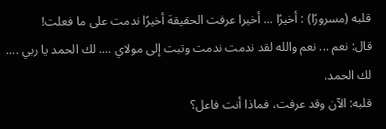قلبه (مسرورًا) : أخيرًا ... أخيرا عرفت الحقيقة أخيرًا ندمت على ما فعلت!
قال: نعم ... نعم والله لقد ندمت ندمت وتبت إلى مولاي .... لك الحمد يا ربي .... لك الحمد.
قلبه: الآن وقد عرفت، فماذا أنت فاعل؟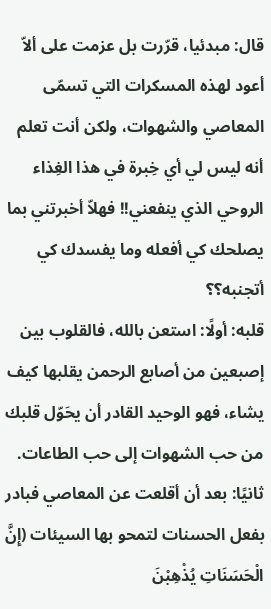قال: مبدئيا، قرّرت بل عزمت على ألاّ أعود لهذه المسكرات التي تسمّى المعاصي والشهوات، ولكن أنت تعلم أنه ليس لي أي خِبرة في هذا الغِذاء الروحي الذي ينفعني!! فهلاّ أخبرتني بما يصلحك كي أفعله وما يفسدك كي أتجنبه؟؟
قلبه: أولًا: استعن بالله، فالقلوب بين إصبعين من أصابع الرحمن يقلبها كيف يشاء، فهو الوحيد القادر أن يحَوّل قلبك من حب الشهوات إلى حب الطاعات. ثانيًا: بعد أن أقلعت عن المعاصي فبادر بفعل الحسنات لتمحو بها السيئات (إِنَّ الْحَسَنَاتِ يُذْهِبْنَ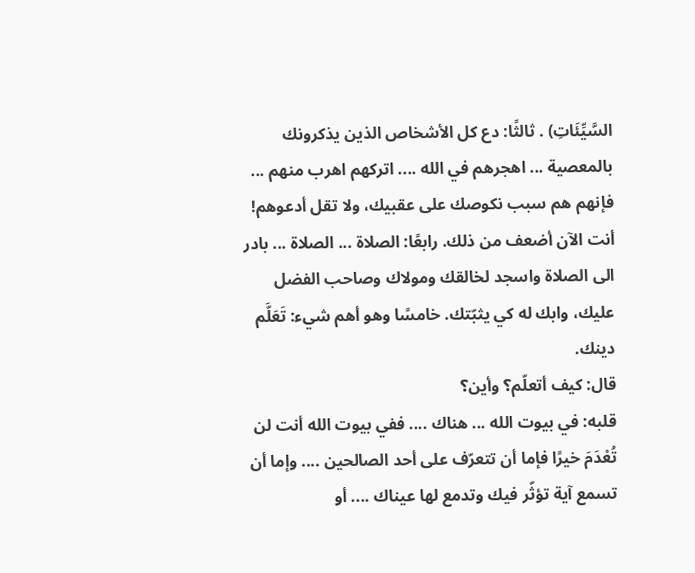السَّيِّئَاتِ) . ثالثًا: دع كل الأشخاص الذين يذكرونك بالمعصية ... اهجرهم في الله .... اتركهم اهرب منهم ... فإنهم هم سبب نكوصك على عقبيك، ولا تقل أدعوهم! أنت الآن أضعف من ذلك. رابعًا: الصلاة ... الصلاة ... بادر الى الصلاة واسجد لخالقك ومولاك وصاحب الفضل عليك، وابك له كي يثبّتك. خامسًا وهو أهم شيء: تَعَلَّم دينك.
قال: كيف أتعلّم؟ وأين؟
قلبه: في بيوت الله ... هناك .... ففي بيوت الله أنت لن تُعْدَمَ خيرًا فإما أن تتعرّف على أحد الصالحين .... وإما أن تسمع آية تؤثّر فيك وتدمع لها عيناك .... أو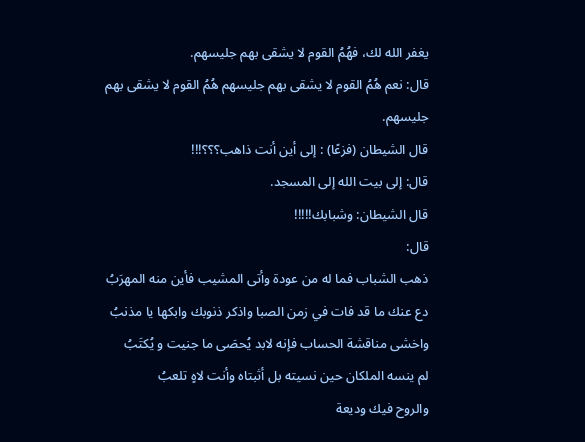يغفر الله لك، فهُمُ القوم لا يشقى بهم جليسهم.
قال: نعم هُمُ القوم لا يشقى بهم جليسهم هُمُ القوم لا يشقى بهم جليسهم.
قال الشيطان (فزعًا) : إلى أين أنت ذاهب؟؟؟!!!
قال: إلى بيت الله إلى المسجد.
قال الشيطان: وشبابك!!!!!
قال:
ذهب الشباب فما له من عودة وأتى المشيب فأين منه المهرَبُ
دع عنك ما قد فات في زمن الصبا واذكر ذنوبك وابكها يا مذنبُ
واخشى مناقشة الحساب فإنه لابد يُحصَى ما جنيت و يُكتَبُ
لم ينسه الملكان حين نسيته بل أثبتاه وأنت لاهٍ تلعبُ
والروح فيك وديعة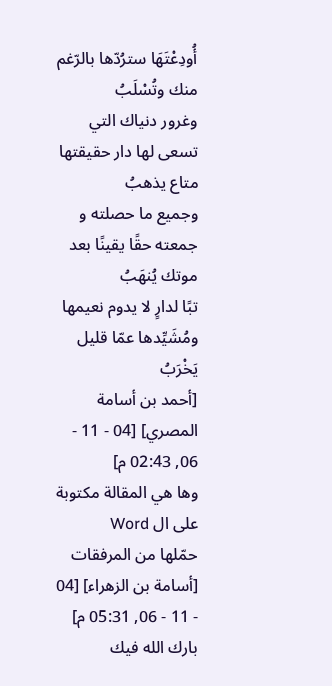أُودِعْتَهَا سترُدّها بالرّغم منك وتُسْلَبُ
وغرور دنياك التي تسعى لها دار حقيقتها متاع يذهبُ
وجميع ما حصلته و جمعته حقًا يقينًا بعد موتك يُنهَبُ
تبًا لدارٍ لا يدوم نعيمها ومُشَيِّدها عمّا قليل يَخْرَبُ
[أحمد بن أسامة المصري] [04 - 11 - 06, 02:43 م]
وها هي المقالة مكتوبة على ال Word
حمّلها من المرفقات
[أسامة بن الزهراء] [04 - 11 - 06, 05:31 م]
بارك الله فيك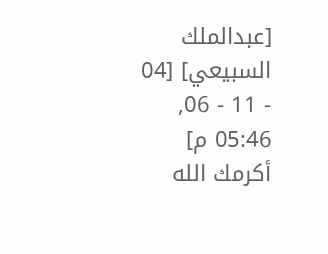[عبدالملك السبيعي] [04 - 11 - 06, 05:46 م]
أكرمك الله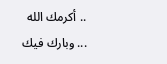.. أكرمك الله ... وبارك فيك